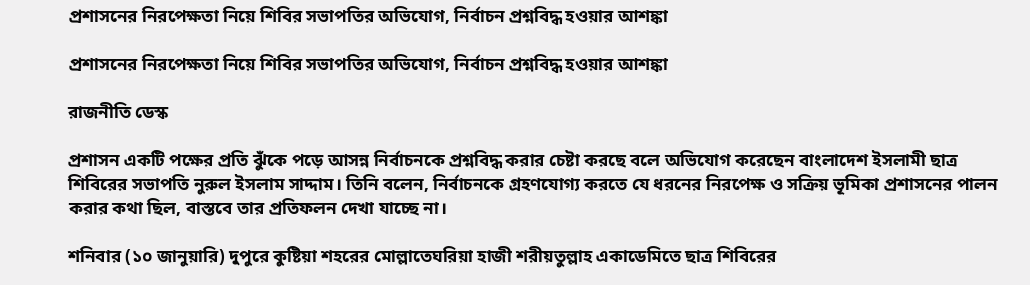প্রশাসনের নিরপেক্ষতা নিয়ে শিবির সভাপতির অভিযোগ, নির্বাচন প্রশ্নবিদ্ধ হওয়ার আশঙ্কা

প্রশাসনের নিরপেক্ষতা নিয়ে শিবির সভাপতির অভিযোগ, নির্বাচন প্রশ্নবিদ্ধ হওয়ার আশঙ্কা

রাজনীতি ডেস্ক

প্রশাসন একটি পক্ষের প্রতি ঝুঁকে পড়ে আসন্ন নির্বাচনকে প্রশ্নবিদ্ধ করার চেষ্টা করছে বলে অভিযোগ করেছেন বাংলাদেশ ইসলামী ছাত্র শিবিরের সভাপতি নুরুল ইসলাম সাদ্দাম। তিনি বলেন, নির্বাচনকে গ্রহণযোগ্য করতে যে ধরনের নিরপেক্ষ ও সক্রিয় ভূমিকা প্রশাসনের পালন করার কথা ছিল, বাস্তবে তার প্রতিফলন দেখা যাচ্ছে না।

শনিবার (১০ জানুয়ারি) দুপুরে কুষ্টিয়া শহরের মোল্লাতেঘরিয়া হাজী শরীয়তুল্লাহ একাডেমিতে ছাত্র শিবিরের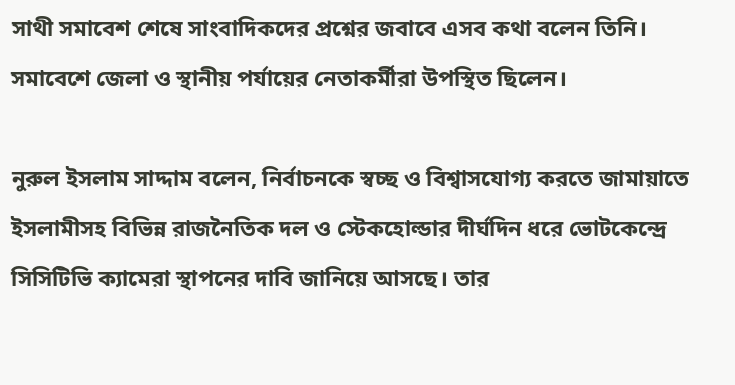সাথী সমাবেশ শেষে সাংবাদিকদের প্রশ্নের জবাবে এসব কথা বলেন তিনি। সমাবেশে জেলা ও স্থানীয় পর্যায়ের নেতাকর্মীরা উপস্থিত ছিলেন।

নুরুল ইসলাম সাদ্দাম বলেন, নির্বাচনকে স্বচ্ছ ও বিশ্বাসযোগ্য করতে জামায়াতে ইসলামীসহ বিভিন্ন রাজনৈতিক দল ও স্টেকহোল্ডার দীর্ঘদিন ধরে ভোটকেন্দ্রে সিসিটিভি ক্যামেরা স্থাপনের দাবি জানিয়ে আসছে। তার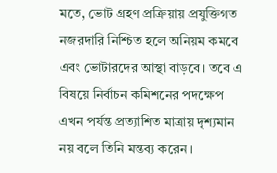মতে, ভোট গ্রহণ প্রক্রিয়ায় প্রযুক্তিগত নজরদারি নিশ্চিত হলে অনিয়ম কমবে এবং ভোটারদের আস্থা বাড়বে। তবে এ বিষয়ে নির্বাচন কমিশনের পদক্ষেপ এখন পর্যন্ত প্রত্যাশিত মাত্রায় দৃশ্যমান নয় বলে তিনি মন্তব্য করেন।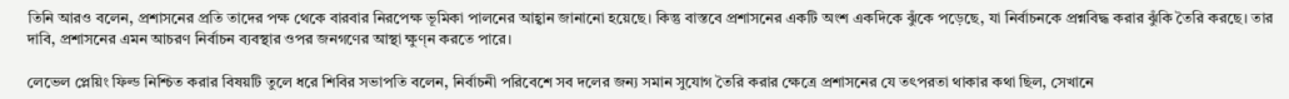তিনি আরও বলেন, প্রশাসনের প্রতি তাদের পক্ষ থেকে বারবার নিরপেক্ষ ভূমিকা পালনের আহ্বান জানানো হয়েছে। কিন্তু বাস্তবে প্রশাসনের একটি অংশ একদিকে ঝুঁকে পড়েছে, যা নির্বাচনকে প্রশ্নবিদ্ধ করার ঝুঁকি তৈরি করছে। তার দাবি, প্রশাসনের এমন আচরণ নির্বাচন ব্যবস্থার ওপর জনগণের আস্থা ক্ষুণ্ন করতে পারে।

লেভেল প্লেয়িং ফিল্ড নিশ্চিত করার বিষয়টি তুলে ধরে শিবির সভাপতি বলেন, নির্বাচনী পরিবেশে সব দলের জন্য সমান সুযোগ তৈরি করার ক্ষেত্রে প্রশাসনের যে তৎপরতা থাকার কথা ছিল, সেখানে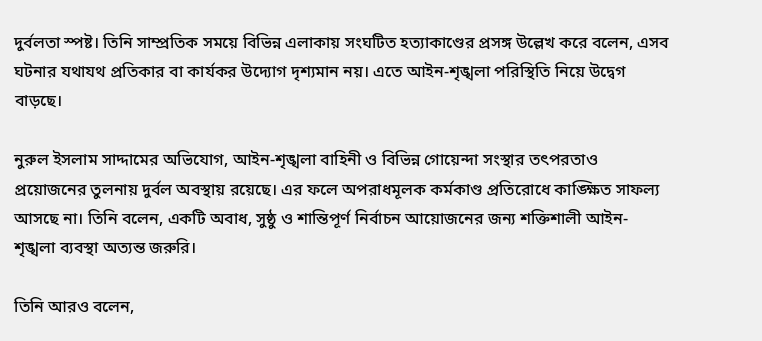দুর্বলতা স্পষ্ট। তিনি সাম্প্রতিক সময়ে বিভিন্ন এলাকায় সংঘটিত হত্যাকাণ্ডের প্রসঙ্গ উল্লেখ করে বলেন, এসব ঘটনার যথাযথ প্রতিকার বা কার্যকর উদ্যোগ দৃশ্যমান নয়। এতে আইন-শৃঙ্খলা পরিস্থিতি নিয়ে উদ্বেগ বাড়ছে।

নুরুল ইসলাম সাদ্দামের অভিযোগ, আইন-শৃঙ্খলা বাহিনী ও বিভিন্ন গোয়েন্দা সংস্থার তৎপরতাও প্রয়োজনের তুলনায় দুর্বল অবস্থায় রয়েছে। এর ফলে অপরাধমূলক কর্মকাণ্ড প্রতিরোধে কাঙ্ক্ষিত সাফল্য আসছে না। তিনি বলেন, একটি অবাধ, সুষ্ঠু ও শান্তিপূর্ণ নির্বাচন আয়োজনের জন্য শক্তিশালী আইন-শৃঙ্খলা ব্যবস্থা অত্যন্ত জরুরি।

তিনি আরও বলেন,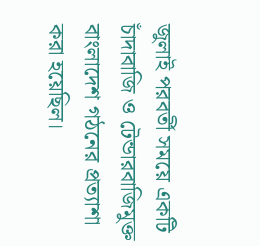জুলাই পরবর্তী সময়ে একটি চাঁদাবাজি ও টেন্ডারবাজিমুক্ত বাংলাদেশ গঠনের প্রত্যাশা করা হয়েছিল।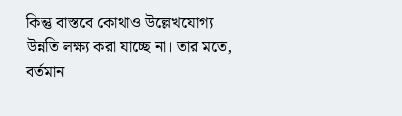কিন্তু বাস্তবে কোথাও উল্লেখযোগ্য উন্নতি লক্ষ্য করা যাচ্ছে না। তার মতে, বর্তমান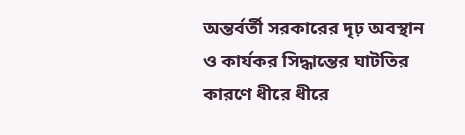অন্তর্বর্তী সরকারের দৃঢ় অবস্থান ও কার্যকর সিদ্ধান্তের ঘাটতির কারণে ধীরে ধীরে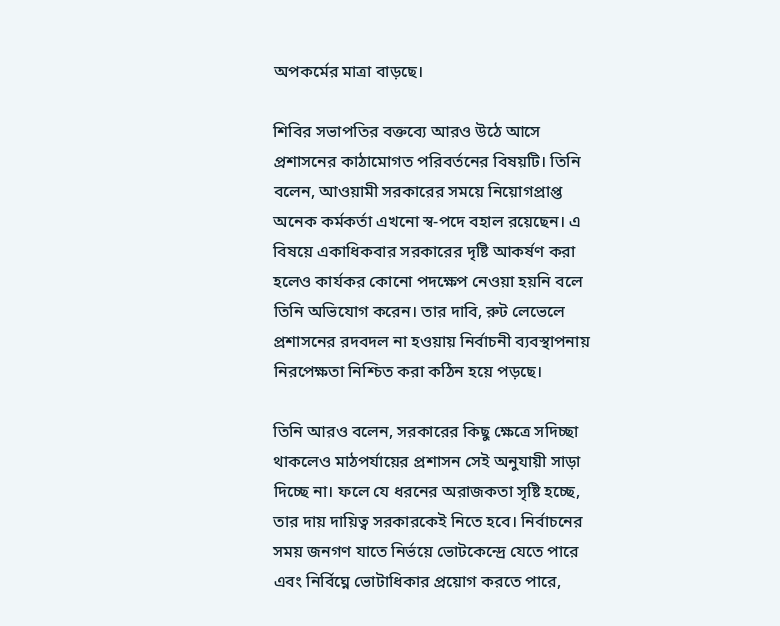অপকর্মের মাত্রা বাড়ছে।

শিবির সভাপতির বক্তব্যে আরও উঠে আসে প্রশাসনের কাঠামোগত পরিবর্তনের বিষয়টি। তিনি বলেন, আওয়ামী সরকারের সময়ে নিয়োগপ্রাপ্ত অনেক কর্মকর্তা এখনো স্ব-পদে বহাল রয়েছেন। এ বিষয়ে একাধিকবার সরকারের দৃষ্টি আকর্ষণ করা হলেও কার্যকর কোনো পদক্ষেপ নেওয়া হয়নি বলে তিনি অভিযোগ করেন। তার দাবি, রুট লেভেলে প্রশাসনের রদবদল না হওয়ায় নির্বাচনী ব্যবস্থাপনায় নিরপেক্ষতা নিশ্চিত করা কঠিন হয়ে পড়ছে।

তিনি আরও বলেন, সরকারের কিছু ক্ষেত্রে সদিচ্ছা থাকলেও মাঠপর্যায়ের প্রশাসন সেই অনুযায়ী সাড়া দিচ্ছে না। ফলে যে ধরনের অরাজকতা সৃষ্টি হচ্ছে, তার দায় দায়িত্ব সরকারকেই নিতে হবে। নির্বাচনের সময় জনগণ যাতে নির্ভয়ে ভোটকেন্দ্রে যেতে পারে এবং নির্বিঘ্নে ভোটাধিকার প্রয়োগ করতে পারে,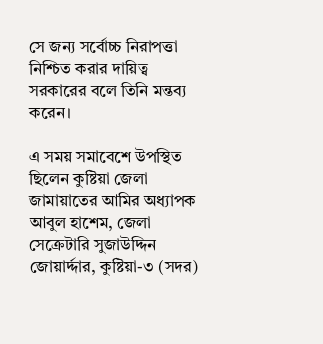সে জন্য সর্বোচ্চ নিরাপত্তা নিশ্চিত করার দায়িত্ব সরকারের বলে তিনি মন্তব্য করেন।

এ সময় সমাবেশে উপস্থিত ছিলেন কুষ্টিয়া জেলা জামায়াতের আমির অধ্যাপক আবুল হাশেম, জেলা সেক্রেটারি সুজাউদ্দিন জোয়ার্দ্দার, কুষ্টিয়া-৩ (সদর)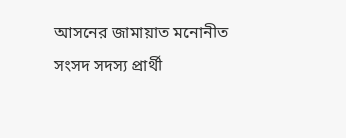আসনের জামায়াত মনোনীত সংসদ সদস্য প্রার্থী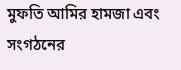মুফতি আমির হামজা এবং সংগঠনের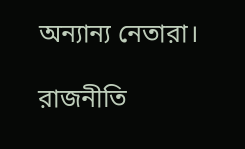অন্যান্য নেতারা।

রাজনীতি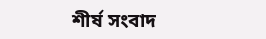শীর্ষ সংবাদ